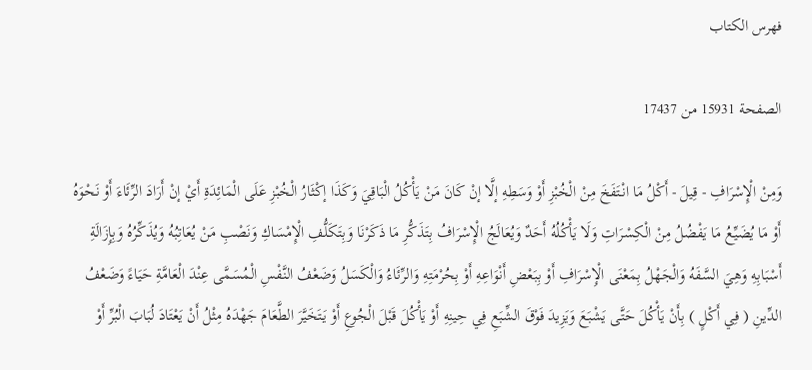فهرس الكتاب

الصفحة 15931 من 17437

وَمِنْ الْإِسْرَافِ - قِيلَ - أَكْلُ مَا انْتَفَخَ مِنْ الْخُبْزِ أَوْ وَسَطِهِ إلَّا إنْ كَانَ مَنْ يَأْكُلُ الْبَاقِيَ وَكَذَا إكْثَارُ الْخُبْزِ عَلَى الْمَائِدَةِ أَيْ إنْ أَرَادَ الرِّئَاءَ أَوْ نَحْوَهُ أَوْ مَا يُضَيِّعُ مَا يَفْضُلُ مِنْ الْكِسْرَاتِ وَلَا يَأْكُلُهُ أَحَدٌ وَيُعَالَجُ الْإِسْرَافُ بِتَذَكُّرِ مَا ذَكَرْنَا وَبِتَكَلُّفِ الْإِمْسَاكِ وَنَصْبِ مَنْ يُعَاتِبُهُ وَيُذَكِّرُهُ وَبِإِزَالَةِ أَسْبَابِهِ وَهِيَ السَّفَهُ وَالْجَهْلُ بِمَعْنَى الْإِسْرَافِ أَوْ بِبَعْضِ أَنْوَاعِهِ أَوْ بِحُرْمَتِهِ وَالرِّئَاءُ وَالْكَسَلُ وَضَعْفُ النَّفْسِ الْمُسَمَّى عِنْدَ الْعَامَّةِ حَيَاءً وَضَعْفُ الدِّينِ ( فِي أَكْلٍ ) بِأَنْ يَأْكُلَ حَتَّى يَشْبَعَ وَيَزِيدَ فَوْقَ الشِّبَعِ فِي حِينِهِ أَوْ يَأْكُلَ قَبْلَ الْجُوعِ أَوْ يَتَخَيَّرَ الطَّعَامَ جَهْدَهُ مِثْلُ أَنْ يَعْتَادَ لُبَابَ الْبُرِّ أَوْ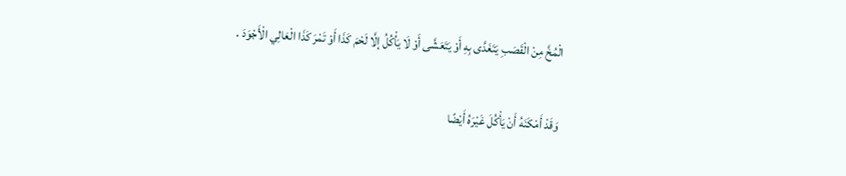الْمُخَّ مِنْ الْقَصَبِ يَتَغَدَّى بِهِ أَوْ يَتَعَشَّى أَوْ لَا يَأْكُلُ إلَّا لَحْمَ كَذَا أَوْ تَمْرَ كَذَا الْعَالِي الْأَجْوَدَ .

وَقَدْ أَمْكَنَهُ أَنْ يَأْكُلَ غَيْرَهُ أَيْضًا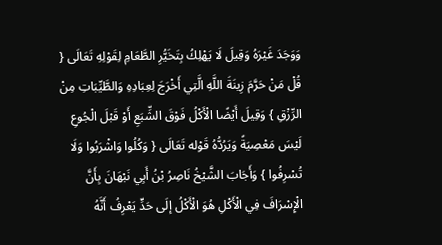وَوَجَدَ غَيْرَهُ وَقِيلَ لَا يَهْلِكُ بِتَخَيُّرِ الطَّعَامِ لِقَوْلِهِ تَعَالَى { قُلْ مَنْ حَرَّمَ زِينَةَ اللَّهِ الَّتِي أَخْرَجَ لِعِبَادِهِ وَالطَّيِّبَاتِ مِنْ الرِّزْقِ } وَقِيلَ أَيْضًا الْأَكْلُ فَوْقَ الشِّبَعِ أَوْ قَبْلَ الْجُوعِ لَيْسَ مَعْصِيَةً وَيَرُدُّهُ قَوْله تَعَالَى { وَكُلُوا وَاشْرَبُوا وَلَا تُسْرِفُوا } وَأَجَابَ الشَّيْخُ نَاصِرُ بْنُ أَبِي نَبْهَانَ بِأَنَّ الْإِسْرَافَ فِي الْأَكْلِ هُوَ الْأَكْلُ إلَى حَدٍّ يَعْرِفُ أَنَّهُ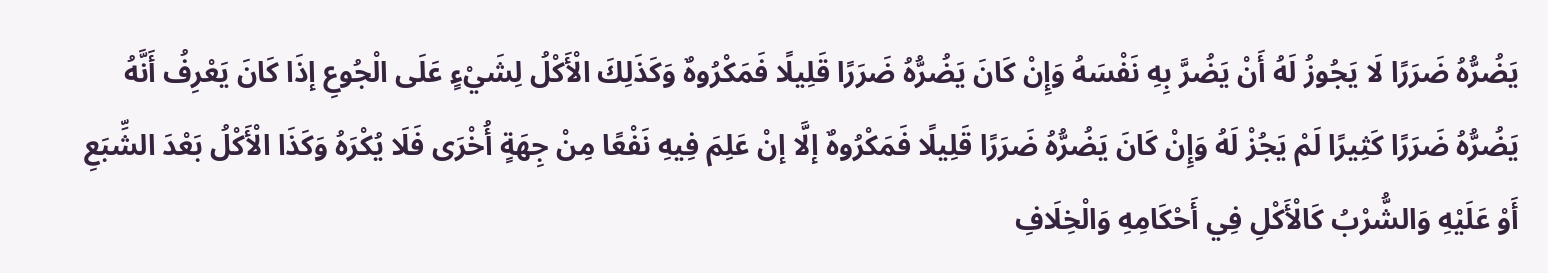يَضُرُّهُ ضَرَرًا لَا يَجُوزُ لَهُ أَنْ يَضُرَّ بِهِ نَفْسَهُ وَإِنْ كَانَ يَضُرُّهُ ضَرَرًا قَلِيلًا فَمَكْرُوهٌ وَكَذَلِكَ الْأَكْلُ لِشَيْءٍ عَلَى الْجُوعِ إذَا كَانَ يَعْرِفُ أَنَّهُ يَضُرُّهُ ضَرَرًا كَثِيرًا لَمْ يَجُزْ لَهُ وَإِنْ كَانَ يَضُرُّهُ ضَرَرًا قَلِيلًا فَمَكْرُوهٌ إلَّا إنْ عَلِمَ فِيهِ نَفْعًا مِنْ جِهَةٍ أُخْرَى فَلَا يُكْرَهُ وَكَذَا الْأَكْلُ بَعْدَ الشِّبَعِ أَوْ عَلَيْهِ وَالشُّرْبُ كَالْأَكْلِ فِي أَحْكَامِهِ وَالْخِلَافِ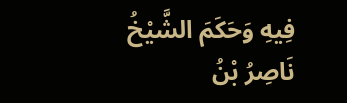فِيهِ وَحَكَمَ الشَّيْخُ نَاصِرُ بْنُ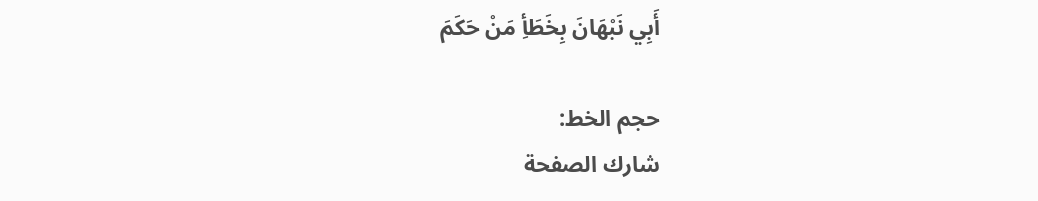أَبِي نَبْهَانَ بِخَطَأِ مَنْ حَكَمَ

حجم الخط:
شارك الصفحة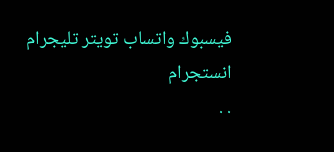فيسبوك واتساب تويتر تليجرام انستجرام
. .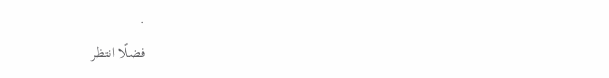.
فضلًا انتظر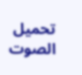تحميل الصوت